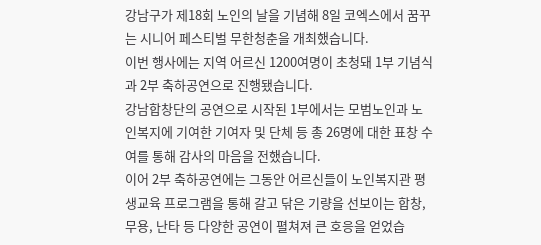강남구가 제18회 노인의 날을 기념해 8일 코엑스에서 꿈꾸는 시니어 페스티벌 무한청춘을 개최했습니다.
이번 행사에는 지역 어르신 1200여명이 초청돼 1부 기념식과 2부 축하공연으로 진행됐습니다.
강남합창단의 공연으로 시작된 1부에서는 모범노인과 노인복지에 기여한 기여자 및 단체 등 총 26명에 대한 표창 수여를 통해 감사의 마음을 전했습니다.
이어 2부 축하공연에는 그동안 어르신들이 노인복지관 평생교육 프로그램을 통해 갈고 닦은 기량을 선보이는 합창, 무용, 난타 등 다양한 공연이 펼쳐져 큰 호응을 얻었습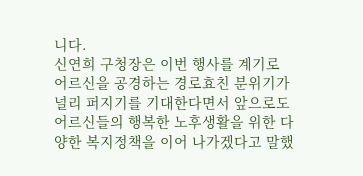니다.
신연희 구청장은 이번 행사를 계기로 어르신을 공경하는 경로효친 분위기가 널리 퍼지기를 기대한다면서 앞으로도 어르신들의 행복한 노후생활을 위한 다양한 복지정책을 이어 나가겠다고 말했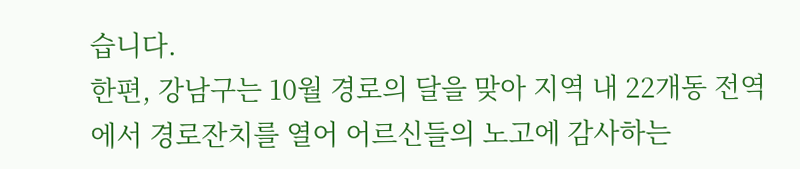습니다.
한편, 강남구는 10월 경로의 달을 맞아 지역 내 22개동 전역에서 경로잔치를 열어 어르신들의 노고에 감사하는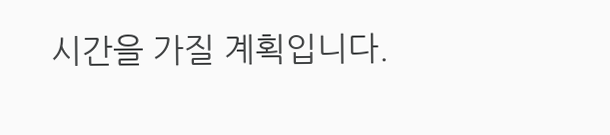시간을 가질 계획입니다.